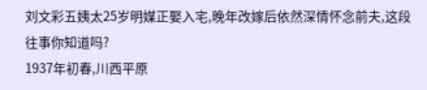刘文彩五姨太25岁明媒正娶入宅,晚年改嫁后依然深情怀念前夫,这段往事你知道吗?
1937年初春,川西平原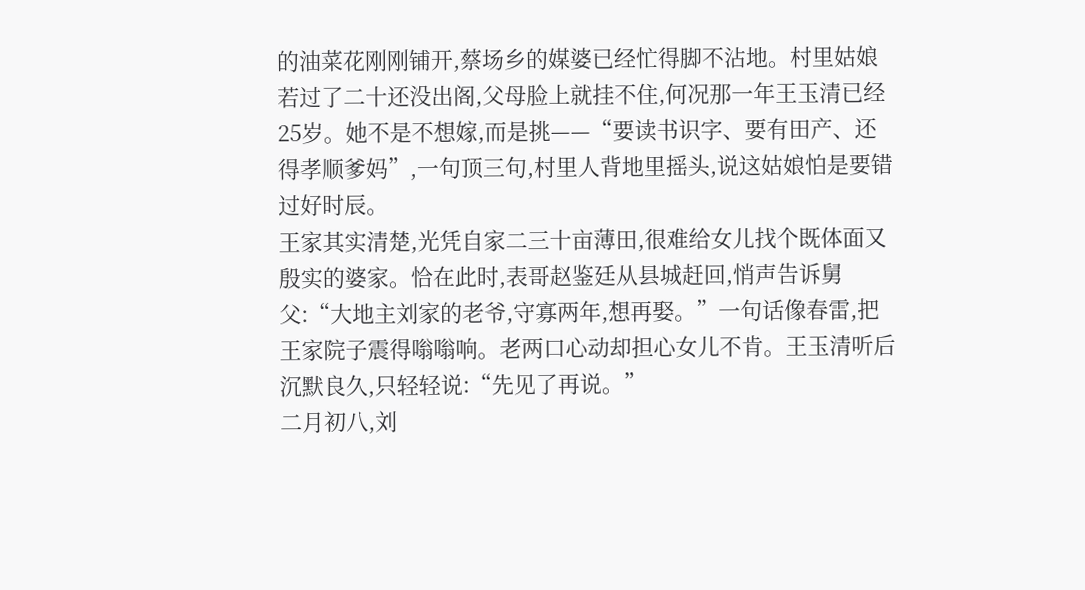的油菜花刚刚铺开,蔡场乡的媒婆已经忙得脚不沾地。村里姑娘若过了二十还没出阁,父母脸上就挂不住,何况那一年王玉清已经25岁。她不是不想嫁,而是挑——“要读书识字、要有田产、还得孝顺爹妈”,一句顶三句,村里人背地里摇头,说这姑娘怕是要错过好时辰。
王家其实清楚,光凭自家二三十亩薄田,很难给女儿找个既体面又殷实的婆家。恰在此时,表哥赵鉴廷从县城赶回,悄声告诉舅父:“大地主刘家的老爷,守寡两年,想再娶。”一句话像春雷,把王家院子震得嗡嗡响。老两口心动却担心女儿不肯。王玉清听后沉默良久,只轻轻说:“先见了再说。”
二月初八,刘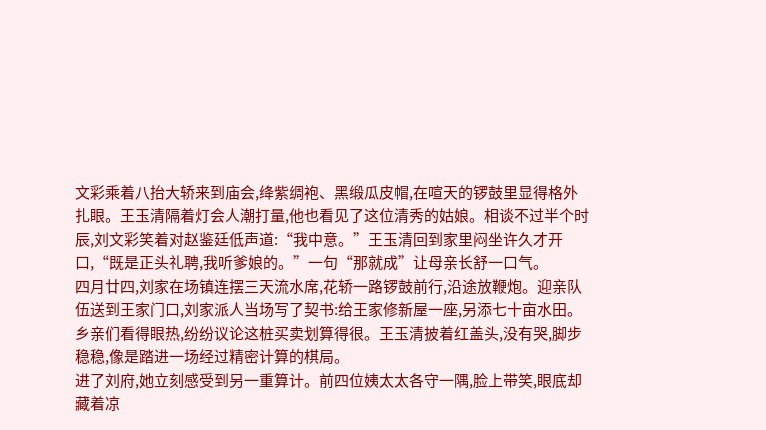文彩乘着八抬大轿来到庙会,绛紫绸袍、黑缎瓜皮帽,在喧天的锣鼓里显得格外扎眼。王玉清隔着灯会人潮打量,他也看见了这位清秀的姑娘。相谈不过半个时辰,刘文彩笑着对赵鉴廷低声道:“我中意。”王玉清回到家里闷坐许久才开口,“既是正头礼聘,我听爹娘的。”一句“那就成”让母亲长舒一口气。
四月廿四,刘家在场镇连摆三天流水席,花轿一路锣鼓前行,沿途放鞭炮。迎亲队伍送到王家门口,刘家派人当场写了契书:给王家修新屋一座,另添七十亩水田。乡亲们看得眼热,纷纷议论这桩买卖划算得很。王玉清披着红盖头,没有哭,脚步稳稳,像是踏进一场经过精密计算的棋局。
进了刘府,她立刻感受到另一重算计。前四位姨太太各守一隅,脸上带笑,眼底却藏着凉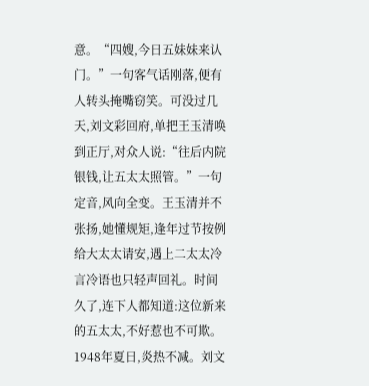意。“四嫂,今日五妹妹来认门。”一句客气话刚落,便有人转头掩嘴窃笑。可没过几天,刘文彩回府,单把王玉清唤到正厅,对众人说:“往后内院银钱,让五太太照管。”一句定音,风向全变。王玉清并不张扬,她懂规矩,逢年过节按例给大太太请安,遇上二太太冷言冷语也只轻声回礼。时间久了,连下人都知道:这位新来的五太太,不好惹也不可欺。
1948年夏日,炎热不减。刘文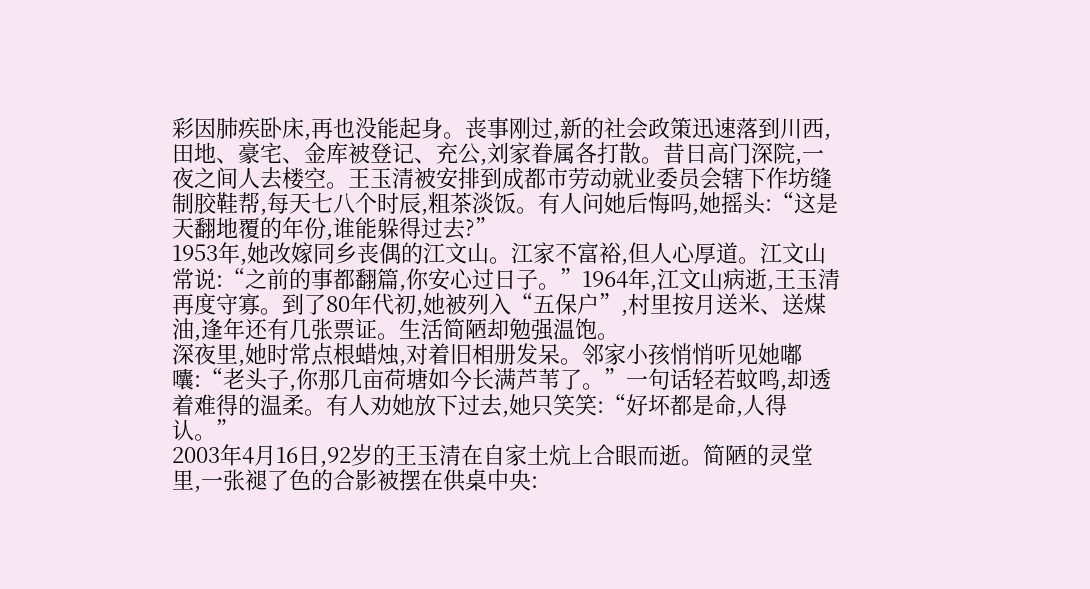彩因肺疾卧床,再也没能起身。丧事刚过,新的社会政策迅速落到川西,田地、豪宅、金库被登记、充公,刘家眷属各打散。昔日高门深院,一夜之间人去楼空。王玉清被安排到成都市劳动就业委员会辖下作坊缝制胶鞋帮,每天七八个时辰,粗茶淡饭。有人问她后悔吗,她摇头:“这是天翻地覆的年份,谁能躲得过去?”
1953年,她改嫁同乡丧偶的江文山。江家不富裕,但人心厚道。江文山常说:“之前的事都翻篇,你安心过日子。”1964年,江文山病逝,王玉清再度守寡。到了80年代初,她被列入“五保户”,村里按月送米、送煤油,逢年还有几张票证。生活简陋却勉强温饱。
深夜里,她时常点根蜡烛,对着旧相册发呆。邻家小孩悄悄听见她嘟囔:“老头子,你那几亩荷塘如今长满芦苇了。”一句话轻若蚊鸣,却透着难得的温柔。有人劝她放下过去,她只笑笑:“好坏都是命,人得认。”
2003年4月16日,92岁的王玉清在自家土炕上合眼而逝。简陋的灵堂里,一张褪了色的合影被摆在供桌中央: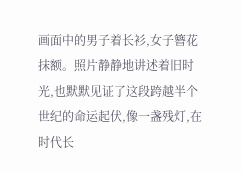画面中的男子着长衫,女子簪花抹额。照片静静地讲述着旧时光,也默默见证了这段跨越半个世纪的命运起伏,像一盏残灯,在时代长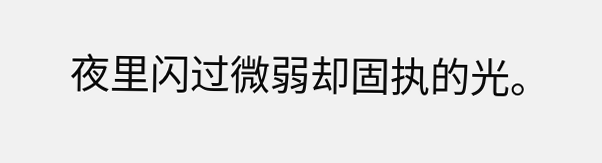夜里闪过微弱却固执的光。